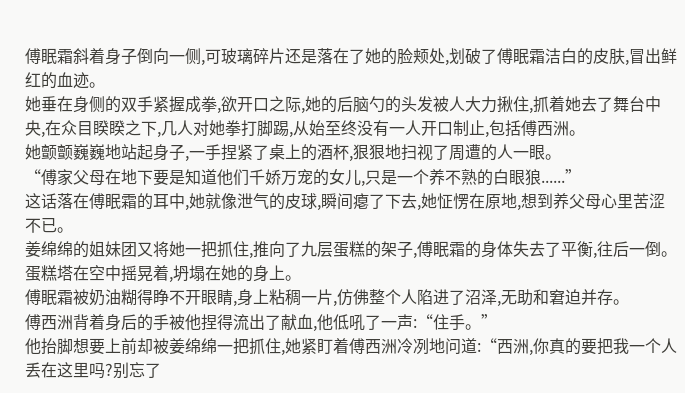傅眠霜斜着身子倒向一侧,可玻璃碎片还是落在了她的脸颊处,划破了傅眠霜洁白的皮肤,冒出鲜红的血迹。
她垂在身侧的双手紧握成拳,欲开口之际,她的后脑勺的头发被人大力揪住,抓着她去了舞台中央,在众目睽睽之下,几人对她拳打脚踢,从始至终没有一人开口制止,包括傅西洲。
她颤颤巍巍地站起身子,一手捏紧了桌上的酒杯,狠狠地扫视了周遭的人一眼。
“傅家父母在地下要是知道他们千娇万宠的女儿,只是一个养不熟的白眼狼......”
这话落在傅眠霜的耳中,她就像泄气的皮球,瞬间瘪了下去,她怔愣在原地,想到养父母心里苦涩不已。
姜绵绵的姐妹团又将她一把抓住,推向了九层蛋糕的架子,傅眠霜的身体失去了平衡,往后一倒。
蛋糕塔在空中摇晃着,坍塌在她的身上。
傅眠霜被奶油糊得睁不开眼睛,身上粘稠一片,仿佛整个人陷进了沼泽,无助和窘迫并存。
傅西洲背着身后的手被他捏得流出了献血,他低吼了一声:“住手。”
他抬脚想要上前却被姜绵绵一把抓住,她紧盯着傅西洲冷冽地问道:“西洲,你真的要把我一个人丢在这里吗?别忘了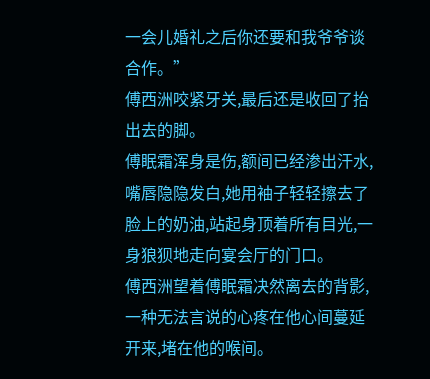一会儿婚礼之后你还要和我爷爷谈合作。”
傅西洲咬紧牙关,最后还是收回了抬出去的脚。
傅眠霜浑身是伤,额间已经渗出汗水,嘴唇隐隐发白,她用袖子轻轻擦去了脸上的奶油,站起身顶着所有目光,一身狼狈地走向宴会厅的门口。
傅西洲望着傅眠霜决然离去的背影,一种无法言说的心疼在他心间蔓延开来,堵在他的喉间。